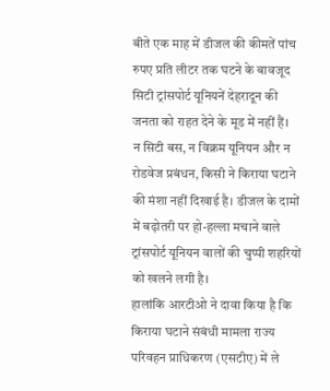बीते एक माह में डीजल की कीमतें पांच रुपए प्रति लीटर तक घटने के बावजूद सिटी ट्रांसपोर्ट यूनियनें देहरादून की जनता को राहत देने के मूड में नहीं हैं।
न सिटी बस, न विक्रम यूनियन और न रोडवेज प्रबंधन, किसी ने किराया घटाने की मंशा नहीं दिखाई है। डीजल के दामों में बढ़ोतरी पर हो-हल्ला मचाने वाले ट्रांसपोर्ट यूनियन वालों की चुप्पी शहरियों को खलने लगी है।
हालांकि आरटीओ ने दावा किया है कि किराया घटाने संबंधी मामला राज्य परिवहन प्राधिकरण (एसटीए) में ले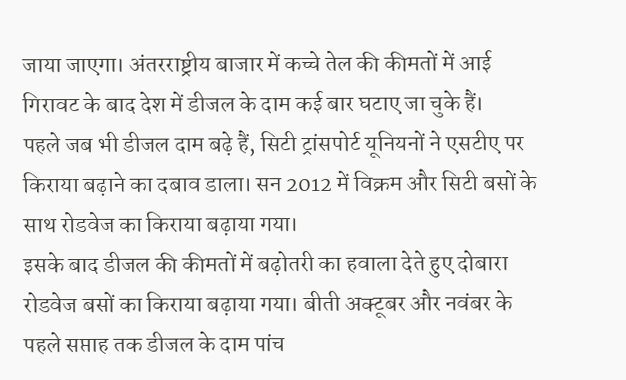जाया जाएगा। अंतरराष्ट्रीय बाजार में कच्चे तेल की कीमतों में आई गिरावट के बाद देश में डीजल के दाम कई बार घटाए जा चुके हैं।
पहले जब भी डीजल दाम बढ़े हैं, सिटी ट्रांसपोर्ट यूनियनों ने एसटीए पर किराया बढ़ाने का दबाव डाला। सन 2012 में विक्रम और सिटी बसों के साथ रोडवेज का किराया बढ़ाया गया।
इसके बाद डीजल की कीमतों में बढ़ोतरी का हवाला देते हुए दोबारा रोडवेज बसों का किराया बढ़ाया गया। बीती अक्टूबर और नवंबर के पहले सप्ताह तक डीजल के दाम पांच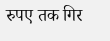रुपए तक गिर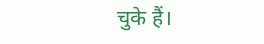चुके हैं।